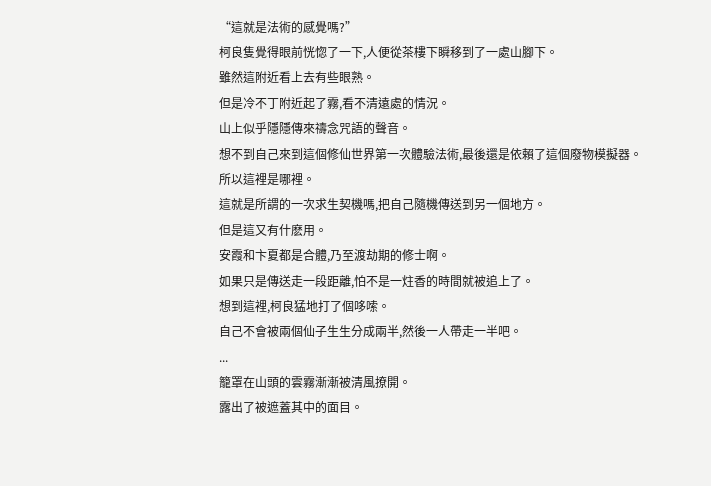“這就是法術的感覺嗎?”
柯良隻覺得眼前恍惚了一下,人便從茶樓下瞬移到了一處山腳下。
雖然這附近看上去有些眼熟。
但是冷不丁附近起了霧,看不清遠處的情況。
山上似乎隱隱傳來禱念咒語的聲音。
想不到自己來到這個修仙世界第一次體驗法術,最後還是依賴了這個廢物模擬器。
所以這裡是哪裡。
這就是所謂的一次求生契機嗎,把自己隨機傳送到另一個地方。
但是這又有什麽用。
安霞和卞夏都是合體,乃至渡劫期的修士啊。
如果只是傳送走一段距離,怕不是一炷香的時間就被追上了。
想到這裡,柯良猛地打了個哆嗦。
自己不會被兩個仙子生生分成兩半,然後一人帶走一半吧。
...
籠罩在山頭的雲霧漸漸被清風撩開。
露出了被遮蓋其中的面目。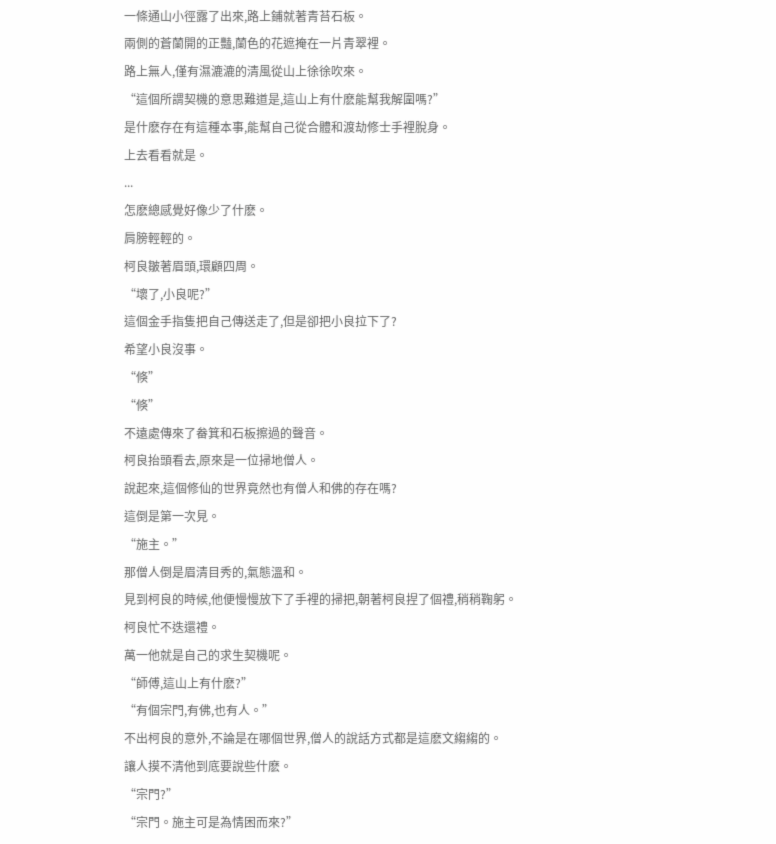一條通山小徑露了出來,路上鋪就著青苔石板。
兩側的蒼蘭開的正豔,蘭色的花遮掩在一片青翠裡。
路上無人,僅有濕漉漉的清風從山上徐徐吹來。
“這個所謂契機的意思難道是,這山上有什麽能幫我解圍嗎?”
是什麽存在有這種本事,能幫自己從合體和渡劫修士手裡脫身。
上去看看就是。
...
怎麽總感覺好像少了什麽。
肩膀輕輕的。
柯良皺著眉頭,環顧四周。
“壞了,小良呢?”
這個金手指隻把自己傳送走了,但是卻把小良拉下了?
希望小良沒事。
“倏”
“倏”
不遠處傳來了畚箕和石板擦過的聲音。
柯良抬頭看去,原來是一位掃地僧人。
說起來,這個修仙的世界竟然也有僧人和佛的存在嗎?
這倒是第一次見。
“施主。”
那僧人倒是眉清目秀的,氣態溫和。
見到柯良的時候,他便慢慢放下了手裡的掃把,朝著柯良捏了個禮,稍稍鞠躬。
柯良忙不迭還禮。
萬一他就是自己的求生契機呢。
“師傅,這山上有什麽?”
“有個宗門,有佛,也有人。”
不出柯良的意外,不論是在哪個世界,僧人的說話方式都是這麽文縐縐的。
讓人摸不清他到底要說些什麽。
“宗門?”
“宗門。施主可是為情困而來?”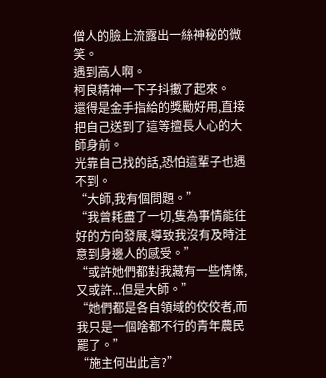僧人的臉上流露出一絲神秘的微笑。
遇到高人啊。
柯良精神一下子抖擻了起來。
還得是金手指給的獎勵好用,直接把自己送到了這等擅長人心的大師身前。
光靠自己找的話,恐怕這輩子也遇不到。
“大師,我有個問題。”
“我曾耗盡了一切,隻為事情能往好的方向發展,導致我沒有及時注意到身邊人的感受。”
“或許她們都對我藏有一些情愫,又或許...但是大師。”
“她們都是各自領域的佼佼者,而我只是一個啥都不行的青年農民罷了。”
“施主何出此言?”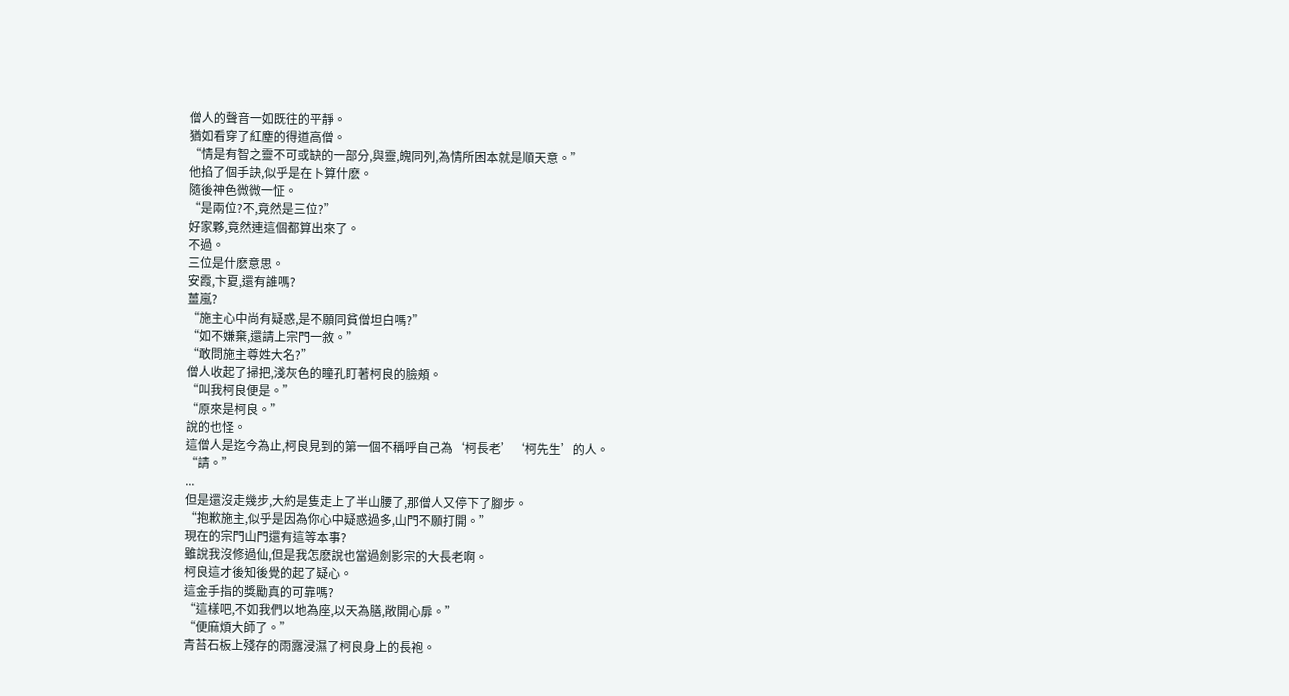僧人的聲音一如既往的平靜。
猶如看穿了紅塵的得道高僧。
“情是有智之靈不可或缺的一部分,與靈,魄同列,為情所困本就是順天意。”
他掐了個手訣,似乎是在卜算什麽。
隨後神色微微一怔。
“是兩位?不,竟然是三位?”
好家夥,竟然連這個都算出來了。
不過。
三位是什麽意思。
安霞,卞夏,還有誰嗎?
薑嵐?
“施主心中尚有疑惑,是不願同貧僧坦白嗎?”
“如不嫌棄,還請上宗門一敘。”
“敢問施主尊姓大名?”
僧人收起了掃把,淺灰色的瞳孔盯著柯良的臉頰。
“叫我柯良便是。”
“原來是柯良。”
說的也怪。
這僧人是迄今為止,柯良見到的第一個不稱呼自己為‘柯長老’‘柯先生’的人。
“請。”
...
但是還沒走幾步,大約是隻走上了半山腰了,那僧人又停下了腳步。
“抱歉施主,似乎是因為你心中疑惑過多,山門不願打開。”
現在的宗門山門還有這等本事?
雖說我沒修過仙,但是我怎麽說也當過劍影宗的大長老啊。
柯良這才後知後覺的起了疑心。
這金手指的獎勵真的可靠嗎?
“這樣吧,不如我們以地為座,以天為膳,敞開心扉。”
“便麻煩大師了。”
青苔石板上殘存的雨露浸濕了柯良身上的長袍。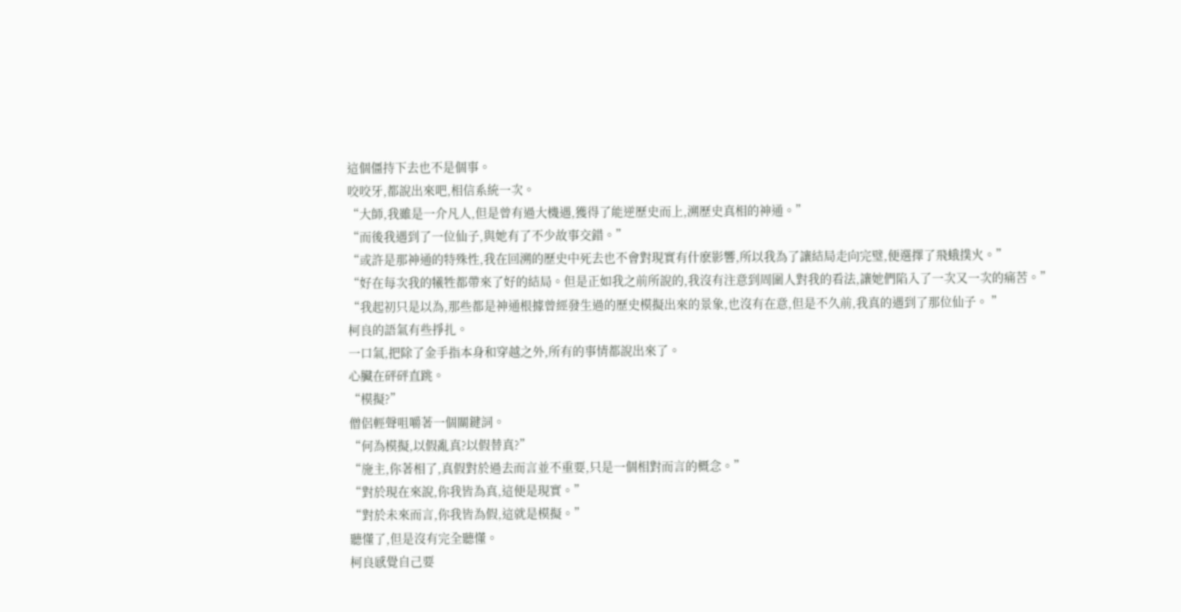這個僵持下去也不是個事。
咬咬牙,都說出來吧,相信系統一次。
“大師,我雖是一介凡人,但是曾有過大機遇,獲得了能逆歷史而上,溯歷史真相的神通。”
“而後我遇到了一位仙子,與她有了不少故事交錯。”
“或許是那神通的特殊性,我在回溯的歷史中死去也不會對現實有什麽影響,所以我為了讓結局走向完璧,便選擇了飛蛾撲火。”
“好在每次我的犧牲都帶來了好的結局。但是正如我之前所說的,我沒有注意到周圍人對我的看法,讓她們陷入了一次又一次的痛苦。”
“我起初只是以為,那些都是神通根據曾經發生過的歷史模擬出來的景象,也沒有在意,但是不久前,我真的遇到了那位仙子。 ”
柯良的語氣有些掙扎。
一口氣,把除了金手指本身和穿越之外,所有的事情都說出來了。
心臟在砰砰直跳。
“模擬?”
僧侶輕聲咀嚼著一個關鍵詞。
“何為模擬,以假亂真?以假替真?”
“施主,你著相了,真假對於過去而言並不重要,只是一個相對而言的概念。”
“對於現在來說,你我皆為真,這便是現實。”
“對於未來而言,你我皆為假,這就是模擬。”
聽懂了,但是沒有完全聽懂。
柯良感覺自己要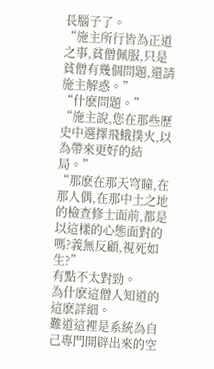長腦子了。
“施主所行皆為正道之事,貧僧佩服,只是貧僧有幾個問題,還請施主解惑。”
“什麽問題。”
“施主說,您在那些歷史中選擇飛蛾撲火,以為帶來更好的結局。”
“那麽在那天穹瞳,在那人偶,在那中土之地的檢查修士面前,都是以這樣的心態面對的嗎?義無反顧,視死如生?”
有點不太對勁。
為什麽這僧人知道的這麽詳細。
難道這裡是系統為自己專門開辟出來的空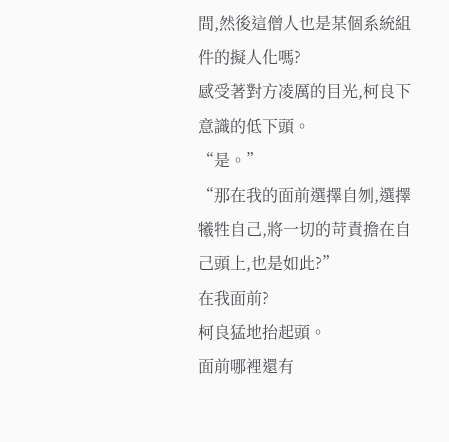間,然後這僧人也是某個系統組件的擬人化嗎?
感受著對方凌厲的目光,柯良下意識的低下頭。
“是。”
“那在我的面前選擇自刎,選擇犧牲自己,將一切的苛責擔在自己頭上,也是如此?”
在我面前?
柯良猛地抬起頭。
面前哪裡還有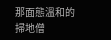那面態溫和的掃地僧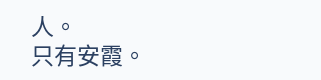人。
只有安霞。